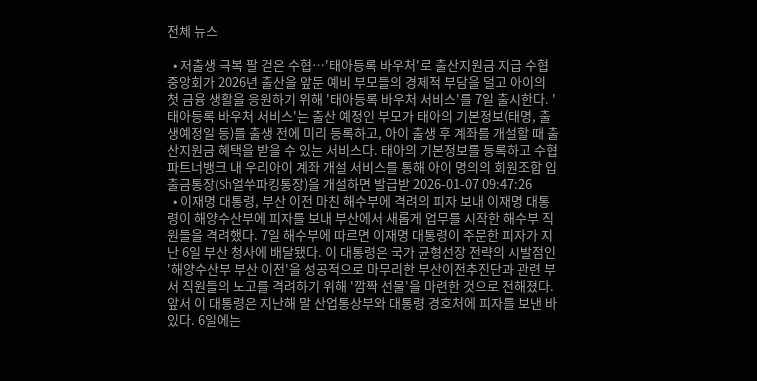전체 뉴스

  • 저출생 극복 팔 걷은 수협…'태아등록 바우처'로 출산지원금 지급 수협중앙회가 2026년 출산을 앞둔 예비 부모들의 경제적 부담을 덜고 아이의 첫 금융 생활을 응원하기 위해 '태아등록 바우처 서비스'를 7일 출시한다. '태아등록 바우처 서비스'는 출산 예정인 부모가 태아의 기본정보(태명, 출생예정일 등)를 출생 전에 미리 등록하고, 아이 출생 후 계좌를 개설할 때 출산지원금 혜택을 받을 수 있는 서비스다. 태아의 기본정보를 등록하고 수협 파트너뱅크 내 우리아이 계좌 개설 서비스를 통해 아이 명의의 회원조합 입출금통장(Sh얼쑤파킹통장)을 개설하면 발급받 2026-01-07 09:47:26
  • 이재명 대통령, 부산 이전 마친 해수부에 격려의 피자 보내 이재명 대통령이 해양수산부에 피자를 보내 부산에서 새롭게 업무를 시작한 해수부 직원들을 격려했다. 7일 해수부에 따르면 이재명 대통령이 주문한 피자가 지난 6일 부산 청사에 배달됐다. 이 대통령은 국가 균형선장 전략의 시발점인 '해양수산부 부산 이전'을 성공적으로 마무리한 부산이전추진단과 관련 부서 직원들의 노고를 격려하기 위해 '깜짝 선물'을 마련한 것으로 전해졌다. 앞서 이 대통령은 지난해 말 산업통상부와 대통령 경호처에 피자를 보낸 바 있다. 6일에는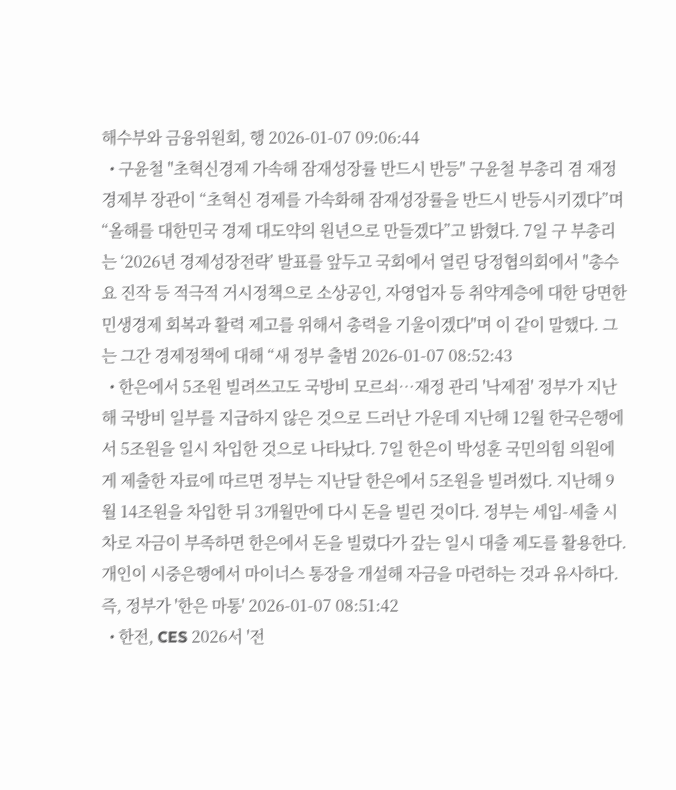해수부와 금융위원회, 행 2026-01-07 09:06:44
  • 구윤철 "초혁신경제 가속해 잠재성장률 반드시 반등" 구윤철 부총리 겸 재정경제부 장관이 “초혁신 경제를 가속화해 잠재성장률을 반드시 반등시키겠다”며 “올해를 대한민국 경제 대도약의 원년으로 만들겠다”고 밝혔다. 7일 구 부총리는 ‘2026년 경제성장전략’ 발표를 앞두고 국회에서 열린 당정협의회에서 "총수요 진작 등 적극적 거시정책으로 소상공인, 자영업자 등 취약계층에 대한 당면한 민생경제 회복과 활력 제고를 위해서 총력을 기울이겠다"며 이 같이 말했다. 그는 그간 경제정책에 대해 “새 정부 출범 2026-01-07 08:52:43
  • 한은에서 5조원 빌려쓰고도 국방비 모르쇠…재정 관리 '낙제점' 정부가 지난해 국방비 일부를 지급하지 않은 것으로 드러난 가운데 지난해 12월 한국은행에서 5조원을 일시 차입한 것으로 나타났다. 7일 한은이 박성훈 국민의힘 의원에게 제출한 자료에 따르면 정부는 지난달 한은에서 5조원을 빌려썼다. 지난해 9월 14조원을 차입한 뒤 3개월만에 다시 돈을 빌린 것이다. 정부는 세입-세출 시차로 자금이 부족하면 한은에서 돈을 빌렸다가 갚는 일시 대출 제도를 활용한다. 개인이 시중은행에서 마이너스 통장을 개설해 자금을 마련하는 것과 유사하다. 즉, 정부가 '한은 마통' 2026-01-07 08:51:42
  • 한전, CES 2026서 '전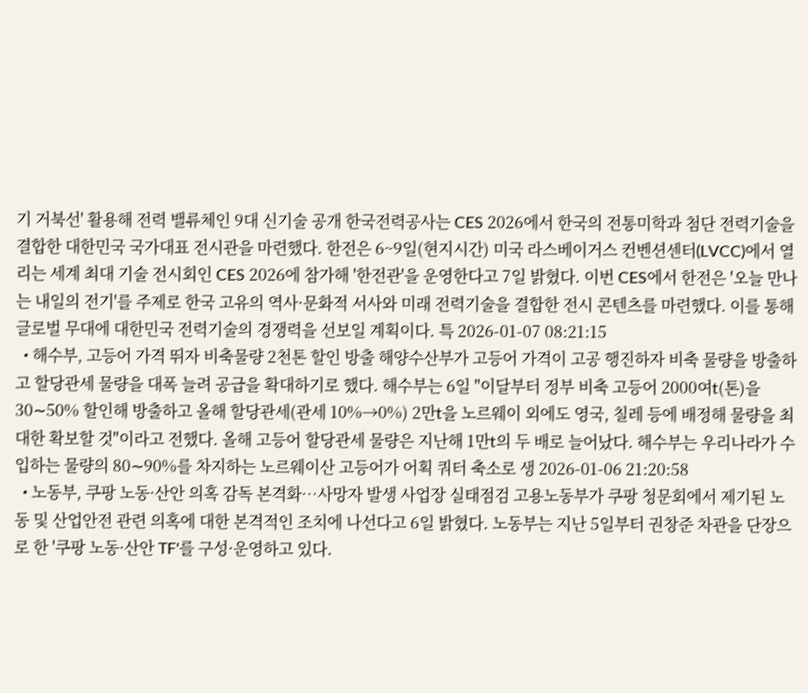기 거북선' 활용해 전력 밸류체인 9대 신기술 공개 한국전력공사는 CES 2026에서 한국의 전통미학과 첨단 전력기술을 결합한 대한민국 국가대표 전시관을 마련했다. 한전은 6~9일(현지시간) 미국 라스베이거스 컨벤션센터(LVCC)에서 열리는 세계 최대 기술 전시회인 CES 2026에 참가해 '한전관'을 운영한다고 7일 밝혔다. 이번 CES에서 한전은 '오늘 만나는 내일의 전기'를 주제로 한국 고유의 역사·문화적 서사와 미래 전력기술을 결합한 전시 콘텐츠를 마련했다. 이를 통해 글로벌 무대에 대한민국 전력기술의 경쟁력을 선보일 계획이다. 특 2026-01-07 08:21:15
  • 해수부, 고등어 가격 뛰자 비축물량 2천톤 할인 방출 해양수산부가 고등어 가격이 고공 행진하자 비축 물량을 방출하고 할당관세 물량을 대폭 늘려 공급을 확대하기로 했다. 해수부는 6일 "이달부터 정부 비축 고등어 2000여t(톤)을 30∼50% 할인해 방출하고 올해 할당관세(관세 10%→0%) 2만t을 노르웨이 외에도 영국, 칠레 등에 배정해 물량을 최대한 확보할 것"이라고 전했다. 올해 고등어 할당관세 물량은 지난해 1만t의 두 배로 늘어났다. 해수부는 우리나라가 수입하는 물량의 80∼90%를 차지하는 노르웨이산 고등어가 어획 쿼터 축소로 생 2026-01-06 21:20:58
  • 노동부, 쿠팡 노동·산안 의혹 감독 본격화…사망자 발생 사업장 실태점검 고용노동부가 쿠팡 청문회에서 제기된 노동 및 산업안전 관련 의혹에 대한 본격적인 조치에 나선다고 6일 밝혔다. 노동부는 지난 5일부터 권창준 차관을 단장으로 한 '쿠팡 노동·산안 TF'를 구성·운영하고 있다.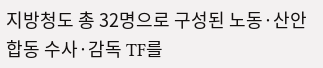지방청도 총 32명으로 구성된 노동·산안 합동 수사·감독 TF를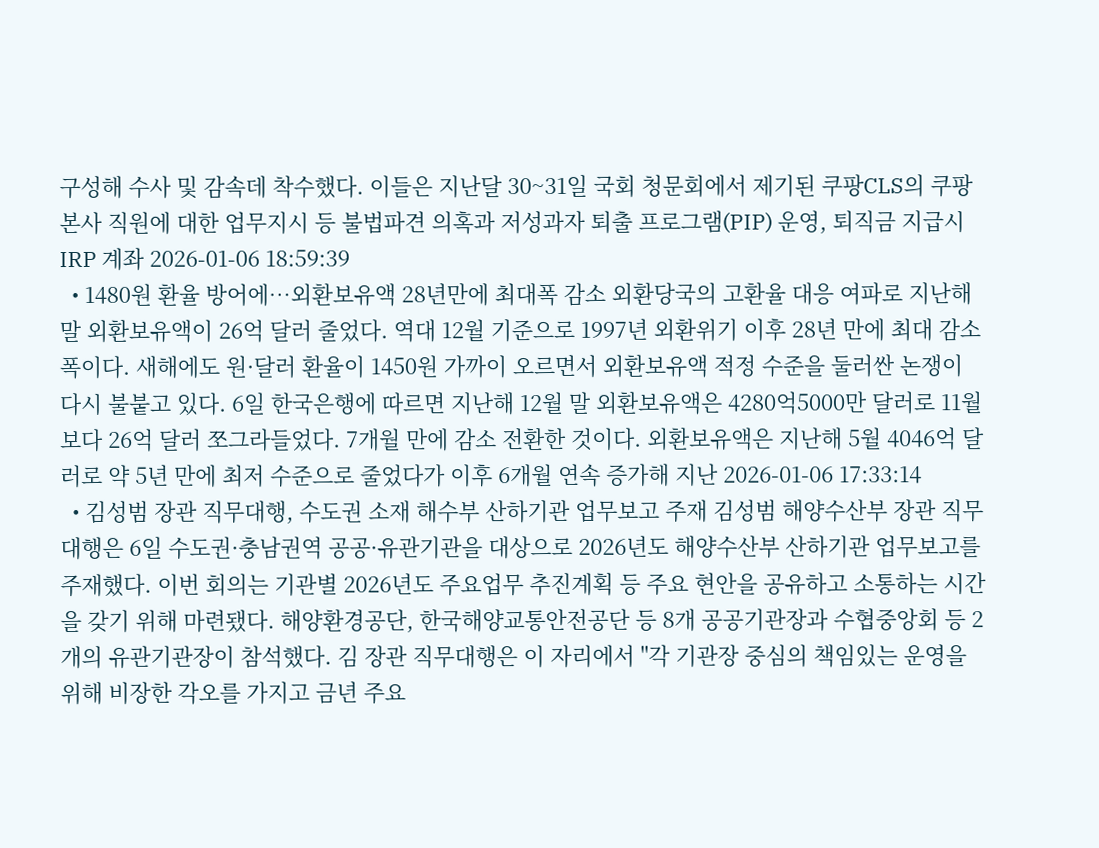구성해 수사 및 감속데 착수했다. 이들은 지난달 30~31일 국회 청문회에서 제기된 쿠팡CLS의 쿠팡 본사 직원에 대한 업무지시 등 불법파견 의혹과 저성과자 퇴출 프로그램(PIP) 운영, 퇴직금 지급시 IRP 계좌 2026-01-06 18:59:39
  • 1480원 환율 방어에…외환보유액 28년만에 최대폭 감소 외환당국의 고환율 대응 여파로 지난해 말 외환보유액이 26억 달러 줄었다. 역대 12월 기준으로 1997년 외환위기 이후 28년 만에 최대 감소 폭이다. 새해에도 원·달러 환율이 1450원 가까이 오르면서 외환보유액 적정 수준을 둘러싼 논쟁이 다시 불붙고 있다. 6일 한국은행에 따르면 지난해 12월 말 외환보유액은 4280억5000만 달러로 11월보다 26억 달러 쪼그라들었다. 7개월 만에 감소 전환한 것이다. 외환보유액은 지난해 5월 4046억 달러로 약 5년 만에 최저 수준으로 줄었다가 이후 6개월 연속 증가해 지난 2026-01-06 17:33:14
  • 김성범 장관 직무대행, 수도권 소재 해수부 산하기관 업무보고 주재 김성범 해양수산부 장관 직무대행은 6일 수도권·충남권역 공공·유관기관을 대상으로 2026년도 해양수산부 산하기관 업무보고를 주재했다. 이번 회의는 기관별 2026년도 주요업무 추진계획 등 주요 현안을 공유하고 소통하는 시간을 갖기 위해 마련됐다. 해양환경공단, 한국해양교통안전공단 등 8개 공공기관장과 수협중앙회 등 2개의 유관기관장이 참석했다. 김 장관 직무대행은 이 자리에서 "각 기관장 중심의 책임있는 운영을 위해 비장한 각오를 가지고 금년 주요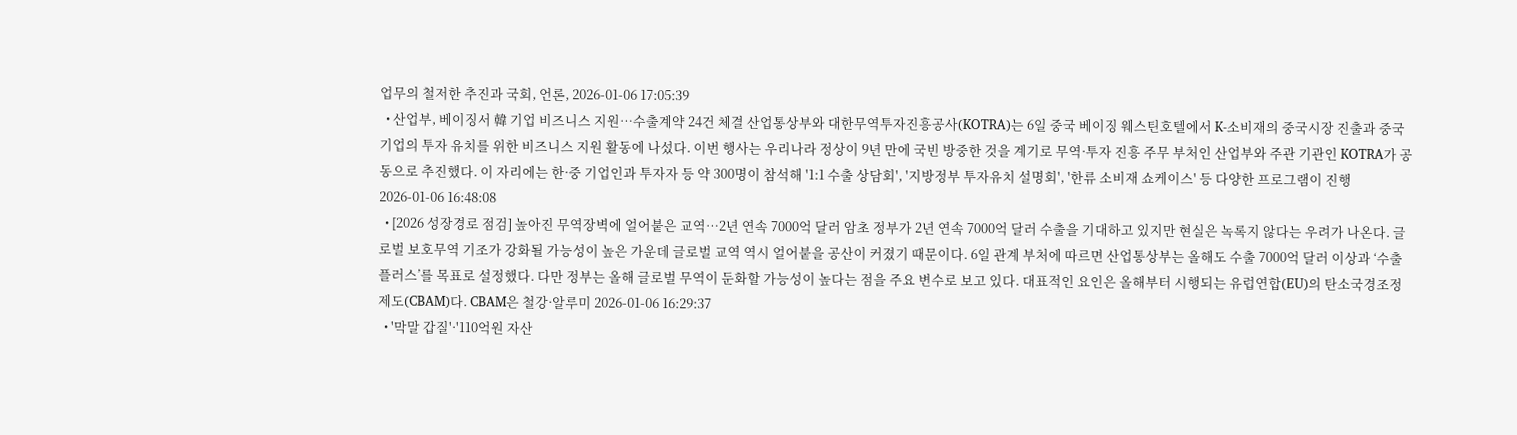업무의 철저한 추진과 국회, 언론, 2026-01-06 17:05:39
  • 산업부, 베이징서 韓 기업 비즈니스 지원…수출계약 24건 체결 산업통상부와 대한무역투자진흥공사(KOTRA)는 6일 중국 베이징 웨스틴호텔에서 K-소비재의 중국시장 진출과 중국기업의 투자 유치를 위한 비즈니스 지원 활동에 나섰다. 이번 행사는 우리나라 정상이 9년 만에 국빈 방중한 것을 계기로 무역·투자 진흥 주무 부처인 산업부와 주관 기관인 KOTRA가 공동으로 추진했다. 이 자리에는 한·중 기업인과 투자자 등 약 300명이 참석해 '1:1 수출 상담회', '지방정부 투자유치 설명회', '한류 소비재 쇼케이스' 등 다양한 프로그램이 진행 2026-01-06 16:48:08
  • [2026 성장경로 점검] 높아진 무역장벽에 얼어붙은 교역…2년 연속 7000억 달러 암초 정부가 2년 연속 7000억 달러 수출을 기대하고 있지만 현실은 녹록지 않다는 우려가 나온다. 글로벌 보호무역 기조가 강화될 가능성이 높은 가운데 글로벌 교역 역시 얼어붙을 공산이 커졌기 때문이다. 6일 관계 부처에 따르면 산업통상부는 올해도 수출 7000억 달러 이상과 ‘수출 플러스’를 목표로 설정했다. 다만 정부는 올해 글로벌 무역이 둔화할 가능성이 높다는 점을 주요 변수로 보고 있다. 대표적인 요인은 올해부터 시행되는 유럽연합(EU)의 탄소국경조정제도(CBAM)다. CBAM은 철강·알루미 2026-01-06 16:29:37
  • '막말 갑질'·'110억원 자산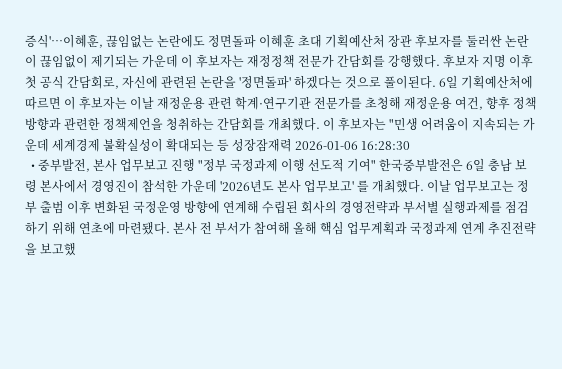증식'…이혜훈, 끊임없는 논란에도 정면돌파 이혜훈 초대 기획예산처 장관 후보자를 둘러싼 논란이 끊임없이 제기되는 가운데 이 후보자는 재정정책 전문가 간담회를 강행했다. 후보자 지명 이후 첫 공식 간담회로, 자신에 관련된 논란을 '정면돌파' 하겠다는 것으로 풀이된다. 6일 기획예산처에 따르면 이 후보자는 이날 재정운용 관련 학계·연구기관 전문가를 초청해 재정운용 여건, 향후 정책방향과 관련한 정책제언을 청취하는 간담회를 개최했다. 이 후보자는 "민생 어려움이 지속되는 가운데 세계경제 불확실성이 확대되는 등 성장잠재력 2026-01-06 16:28:30
  • 중부발전, 본사 업무보고 진행 "정부 국정과제 이행 선도적 기여" 한국중부발전은 6일 충남 보령 본사에서 경영진이 참석한 가운데 '2026년도 본사 업무보고' 를 개최했다. 이날 업무보고는 정부 출범 이후 변화된 국정운영 방향에 연계해 수립된 회사의 경영전략과 부서별 실행과제를 점검하기 위해 연초에 마련됐다. 본사 전 부서가 참여해 올해 핵심 업무계획과 국정과제 연계 추진전략을 보고했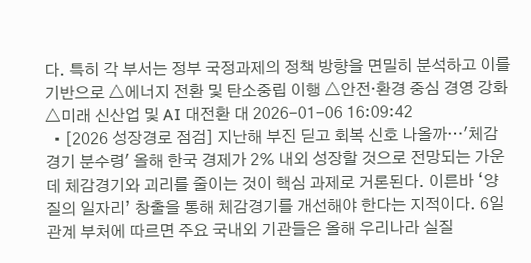다. 특히 각 부서는 정부 국정과제의 정책 방향을 면밀히 분석하고 이를 기반으로 △에너지 전환 및 탄소중립 이행 △안전·환경 중심 경영 강화 △미래 신산업 및 AI 대전환 대 2026-01-06 16:09:42
  • [2026 성장경로 점검] 지난해 부진 딛고 회복 신호 나올까…'체감경기 분수령' 올해 한국 경제가 2% 내외 성장할 것으로 전망되는 가운데 체감경기와 괴리를 줄이는 것이 핵심 과제로 거론된다. 이른바 ‘양질의 일자리’ 창출을 통해 체감경기를 개선해야 한다는 지적이다. 6일 관계 부처에 따르면 주요 국내외 기관들은 올해 우리나라 실질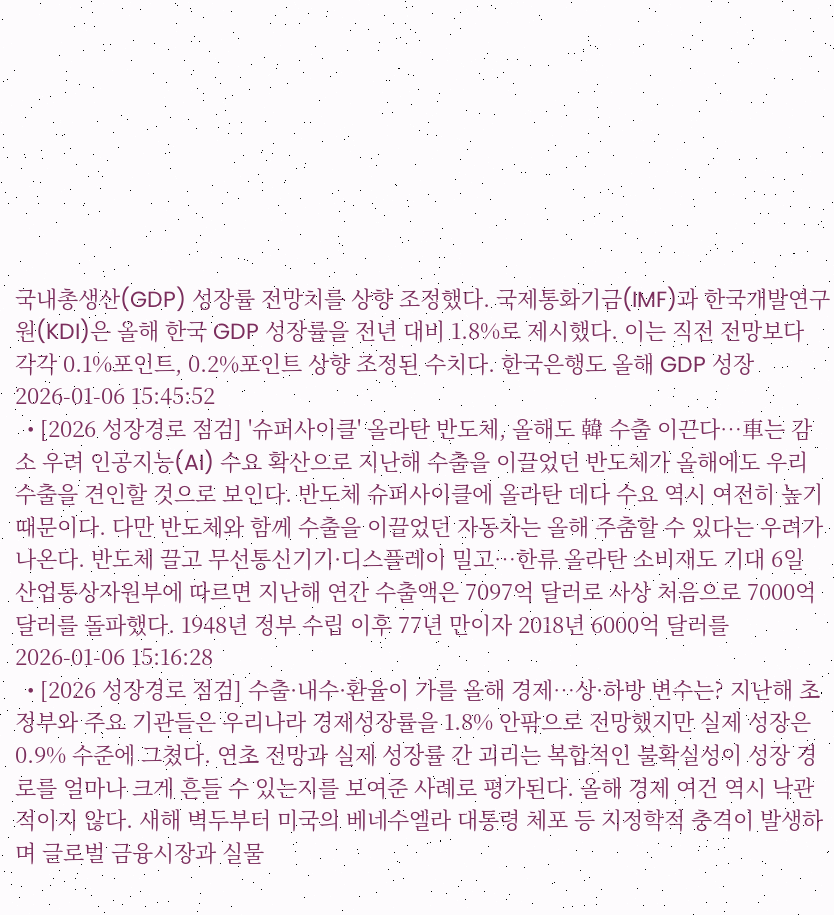국내총생산(GDP) 성장률 전망치를 상향 조정했다. 국제통화기금(IMF)과 한국개발연구원(KDI)은 올해 한국 GDP 성장률을 전년 대비 1.8%로 제시했다. 이는 직전 전망보다 각각 0.1%포인트, 0.2%포인트 상향 조정된 수치다. 한국은행도 올해 GDP 성장 2026-01-06 15:45:52
  • [2026 성장경로 점검] '슈퍼사이클' 올라탄 반도체, 올해도 韓 수출 이끈다…車는 감소 우려 인공지능(AI) 수요 확산으로 지난해 수출을 이끌었던 반도체가 올해에도 우리 수출을 견인할 것으로 보인다. 반도체 슈퍼사이클에 올라탄 데다 수요 역시 여전히 높기 때문이다. 다만 반도체와 함께 수출을 이끌었던 자동차는 올해 주춤할 수 있다는 우려가 나온다. 반도체 끌고 무선통신기기·디스플레이 밀고…한류 올라탄 소비재도 기대 6일 산업통상자원부에 따르면 지난해 연간 수출액은 7097억 달러로 사상 처음으로 7000억 달러를 돌파했다. 1948년 정부 수립 이후 77년 만이자 2018년 6000억 달러를 2026-01-06 15:16:28
  • [2026 성장경로 점검] 수출·내수·환율이 가를 올해 경제…상·하방 변수는? 지난해 초 정부와 주요 기관들은 우리나라 경제성장률을 1.8% 안팎으로 전망했지만 실제 성장은 0.9% 수준에 그쳤다. 연초 전망과 실제 성장률 간 괴리는 복합적인 불확실성이 성장 경로를 얼마나 크게 흔들 수 있는지를 보여준 사례로 평가된다. 올해 경제 여건 역시 낙관적이지 않다. 새해 벽두부터 미국의 베네수엘라 대통령 체포 등 지정학적 충격이 발생하며 글로벌 금융시장과 실물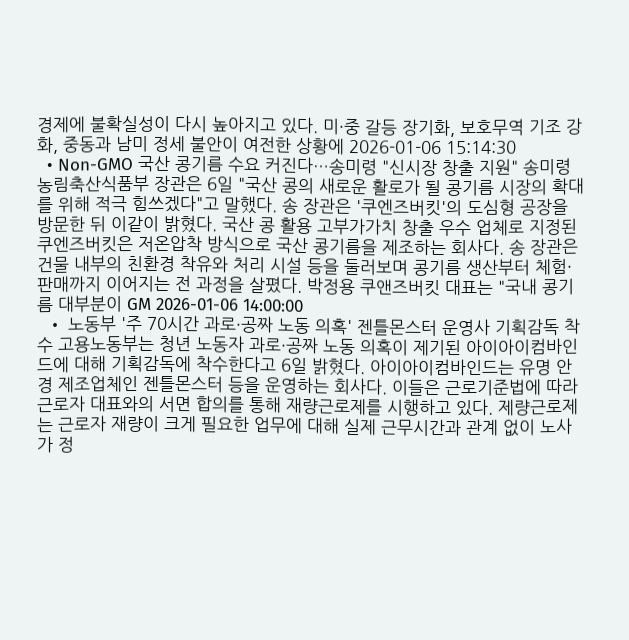경제에 불확실성이 다시 높아지고 있다. 미·중 갈등 장기화, 보호무역 기조 강화, 중동과 남미 정세 불안이 여전한 상황에 2026-01-06 15:14:30
  • Non-GMO 국산 콩기름 수요 커진다…송미령 "신시장 창출 지원" 송미령 농림축산식품부 장관은 6일 "국산 콩의 새로운 활로가 될 콩기름 시장의 확대를 위해 적극 힘쓰겠다"고 말했다. 송 장관은 '쿠엔즈버킷'의 도심형 공장을 방문한 뒤 이같이 밝혔다. 국산 콩 활용 고부가가치 창출 우수 업체로 지정된 쿠엔즈버킷은 저온압착 방식으로 국산 콩기름을 제조하는 회사다. 송 장관은 건물 내부의 친환경 착유와 처리 시설 등을 둘러보며 콩기름 생산부터 체험·판매까지 이어지는 전 과정을 살폈다. 박정용 쿠앤즈버킷 대표는 "국내 콩기름 대부분이 GM 2026-01-06 14:00:00
  • 노동부 '주 70시간 과로·공짜 노동 의혹' 젠틀몬스터 운영사 기획감독 착수 고용노동부는 청년 노동자 과로·공짜 노동 의혹이 제기된 아이아이컴바인드에 대해 기획감독에 착수한다고 6일 밝혔다. 아이아이컴바인드는 유명 안경 제조업체인 젠틀몬스터 등을 운영하는 회사다. 이들은 근로기준법에 따라 근로자 대표와의 서면 합의를 통해 재량근로제를 시행하고 있다. 제량근로제는 근로자 재량이 크게 필요한 업무에 대해 실제 근무시간과 관계 없이 노사가 정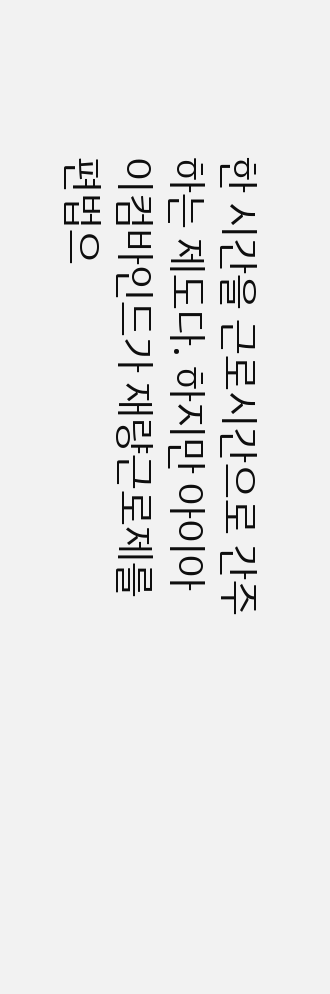한 시간을 근로시간으로 간주하는 제도다. 하지만 아이아이컴바인드가 재량근로제를 편법으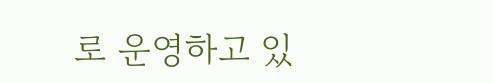로 운영하고 있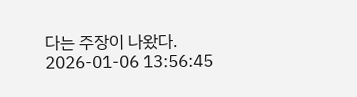다는 주장이 나왔다. 2026-01-06 13:56:45